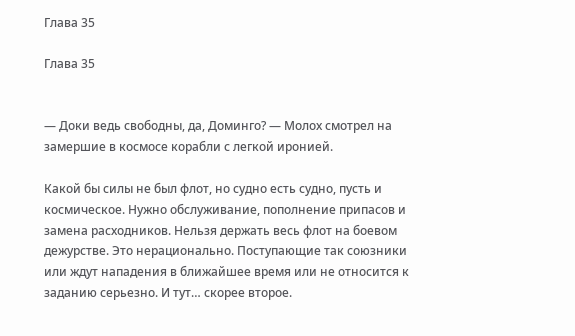Глава 35

Глава 35


— Доки ведь свободны, да, Доминго? — Молох смотрел на замершие в космосе корабли с легкой иронией.

Какой бы силы не был флот, но судно есть судно, пусть и космическое. Нужно обслуживание, пополнение припасов и замена расходников. Нельзя держать весь флот на боевом дежурстве. Это нерационально. Поступающие так союзники или ждут нападения в ближайшее время или не относится к заданию серьезно. И тут… скорее второе.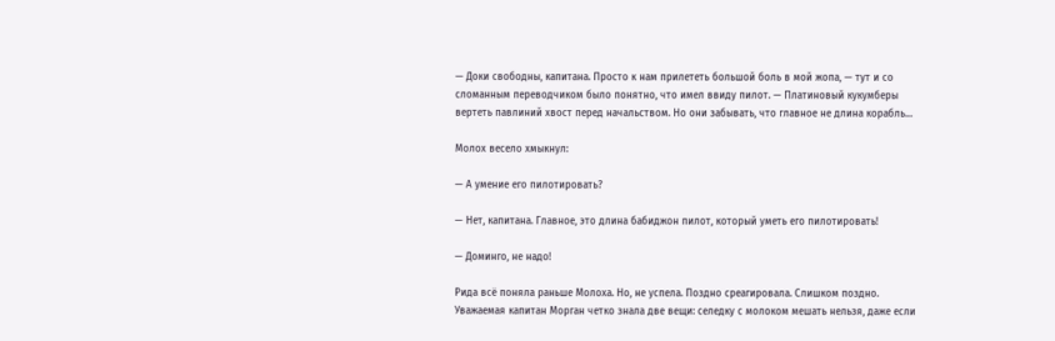— Доки свободны, капитана. Просто к нам прилететь большой боль в мой жопа, — тут и со сломанным переводчиком было понятно, что имел ввиду пилот. — Платиновый кукумберы вертеть павлиний хвост перед начальством. Но они забывать, что главное не длина корабль…

Молох весело хмыкнул:

— А умение его пилотировать?

— Нет, капитана. Главное, это длина бабиджон пилот, который уметь его пилотировать!

— Доминго, не надо!

Рида всё поняла раньше Молоха. Но, не успела. Поздно среагировала. Слишком поздно. Уважаемая капитан Морган четко знала две вещи: селедку с молоком мешать нельзя, даже если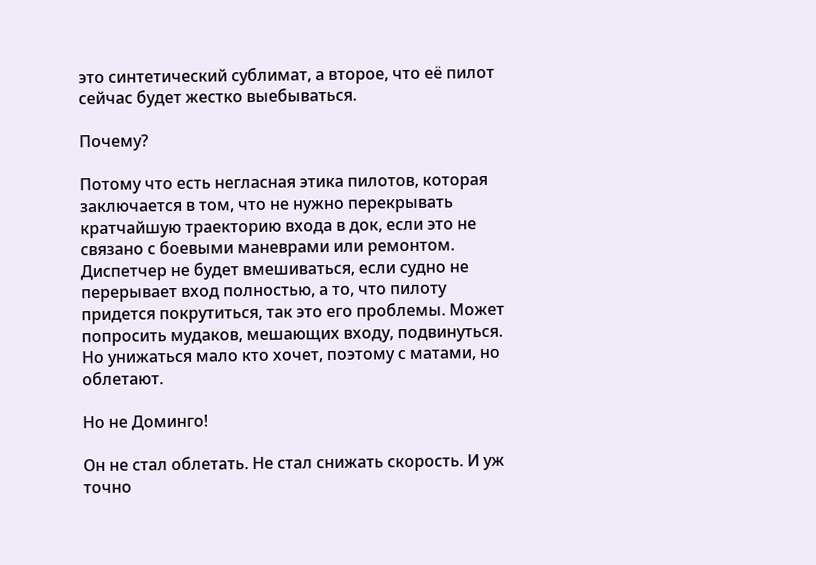это синтетический сублимат, а второе, что её пилот сейчас будет жестко выебываться.

Почему?

Потому что есть негласная этика пилотов, которая заключается в том, что не нужно перекрывать кратчайшую траекторию входа в док, если это не связано с боевыми маневрами или ремонтом. Диспетчер не будет вмешиваться, если судно не перерывает вход полностью, а то, что пилоту придется покрутиться, так это его проблемы. Может попросить мудаков, мешающих входу, подвинуться. Но унижаться мало кто хочет, поэтому с матами, но облетают.

Но не Доминго!

Он не стал облетать. Не стал снижать скорость. И уж точно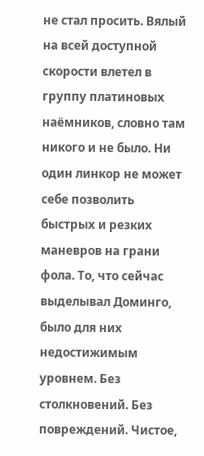не стал просить. Вялый на всей доступной скорости влетел в группу платиновых наёмников, словно там никого и не было. Ни один линкор не может себе позволить быстрых и резких маневров на грани фола. То, что сейчас выделывал Доминго, было для них недостижимым уровнем. Без столкновений. Без повреждений. Чистое,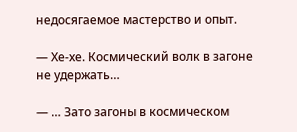недосягаемое мастерство и опыт.

— Хе-хе. Космический волк в загоне не удержать…

— … Зато загоны в космическом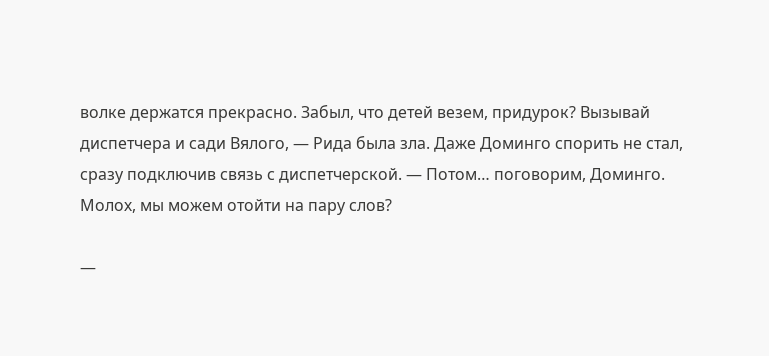волке держатся прекрасно. Забыл, что детей везем, придурок? Вызывай диспетчера и сади Вялого, — Рида была зла. Даже Доминго спорить не стал, сразу подключив связь с диспетчерской. — Потом… поговорим, Доминго. Молох, мы можем отойти на пару слов?

—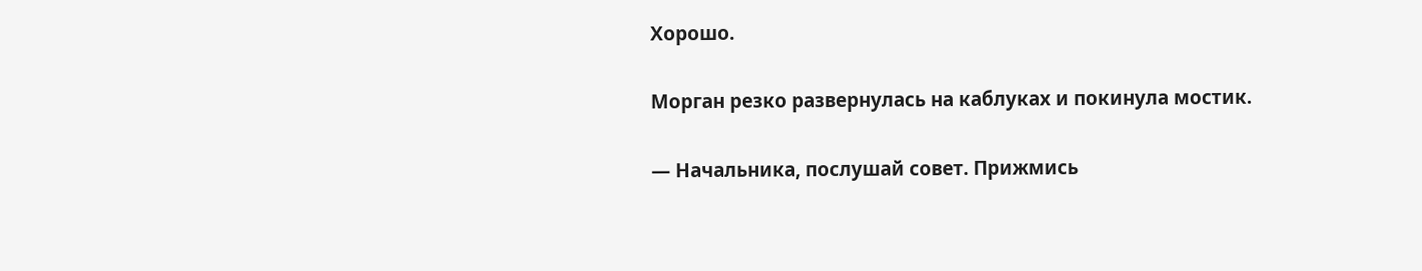Хорошо.

Морган резко развернулась на каблуках и покинула мостик.

— Начальника, послушай совет. Прижмись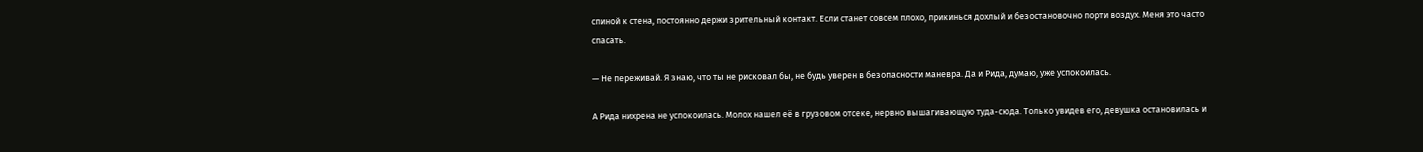спиной к стена, постоянно держи зрительный контакт. Если станет совсем плохо, прикинься дохлый и безостановочно порти воздух. Меня это часто спасать.

— Не переживай. Я знаю, что ты не рисковал бы, не будь уверен в безопасности маневра. Да и Рида, думаю, уже успокоилась.

А Рида нихрена не успокоилась. Молох нашел её в грузовом отсеке, нервно вышагивающую туда-сюда. Только увидев его, девушка остановилась и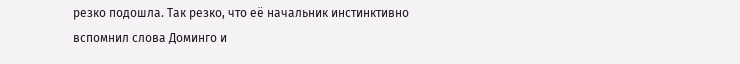резко подошла. Так резко, что её начальник инстинктивно вспомнил слова Доминго и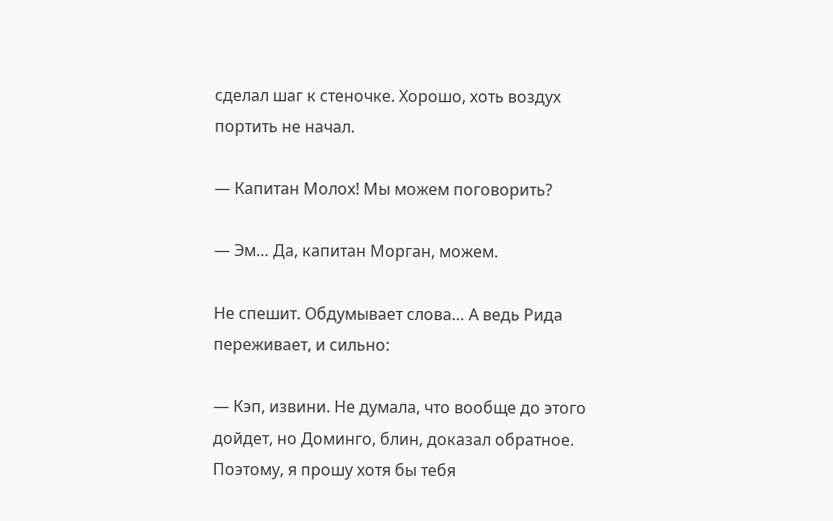сделал шаг к стеночке. Хорошо, хоть воздух портить не начал.

— Капитан Молох! Мы можем поговорить?

— Эм… Да, капитан Морган, можем.

Не спешит. Обдумывает слова… А ведь Рида переживает, и сильно:

— Кэп, извини. Не думала, что вообще до этого дойдет, но Доминго, блин, доказал обратное. Поэтому, я прошу хотя бы тебя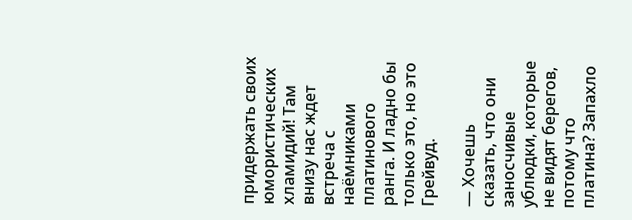придержать своих юмористических хламидий! Там внизу нас ждет встреча с наёмниками платинового ранга. И ладно бы только это, но это Грейвуд.

— Хочешь сказать, что они заносчивые ублюдки, которые не видят берегов, потому что платина? Запахло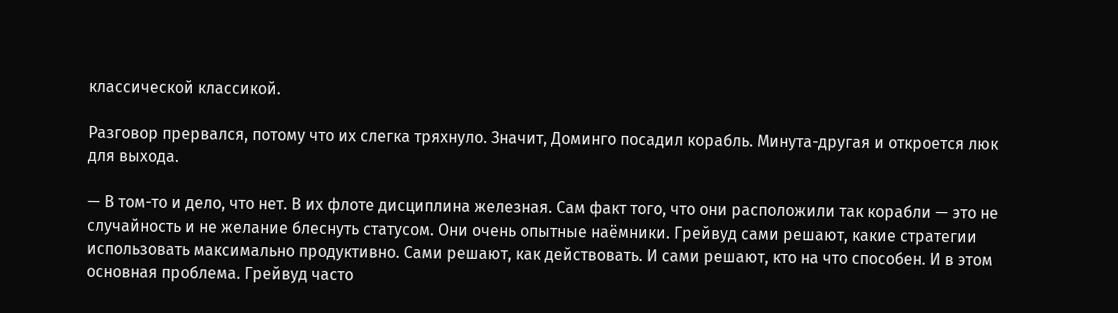классической классикой.

Разговор прервался, потому что их слегка тряхнуло. Значит, Доминго посадил корабль. Минута-другая и откроется люк для выхода.

— В том-то и дело, что нет. В их флоте дисциплина железная. Сам факт того, что они расположили так корабли — это не случайность и не желание блеснуть статусом. Они очень опытные наёмники. Грейвуд сами решают, какие стратегии использовать максимально продуктивно. Сами решают, как действовать. И сами решают, кто на что способен. И в этом основная проблема. Грейвуд часто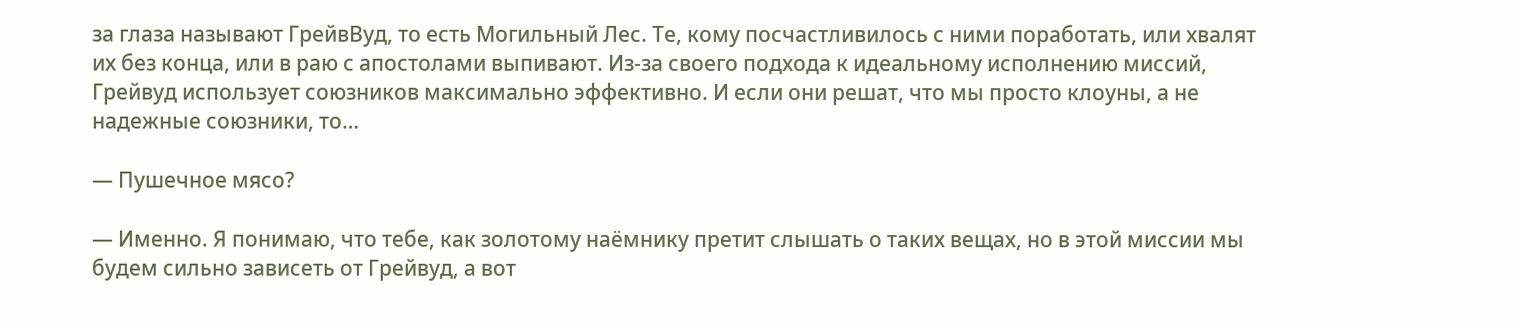за глаза называют ГрейвВуд, то есть Могильный Лес. Те, кому посчастливилось с ними поработать, или хвалят их без конца, или в раю с апостолами выпивают. Из-за своего подхода к идеальному исполнению миссий, Грейвуд использует союзников максимально эффективно. И если они решат, что мы просто клоуны, а не надежные союзники, то…

— Пушечное мясо?

— Именно. Я понимаю, что тебе, как золотому наёмнику претит слышать о таких вещах, но в этой миссии мы будем сильно зависеть от Грейвуд, а вот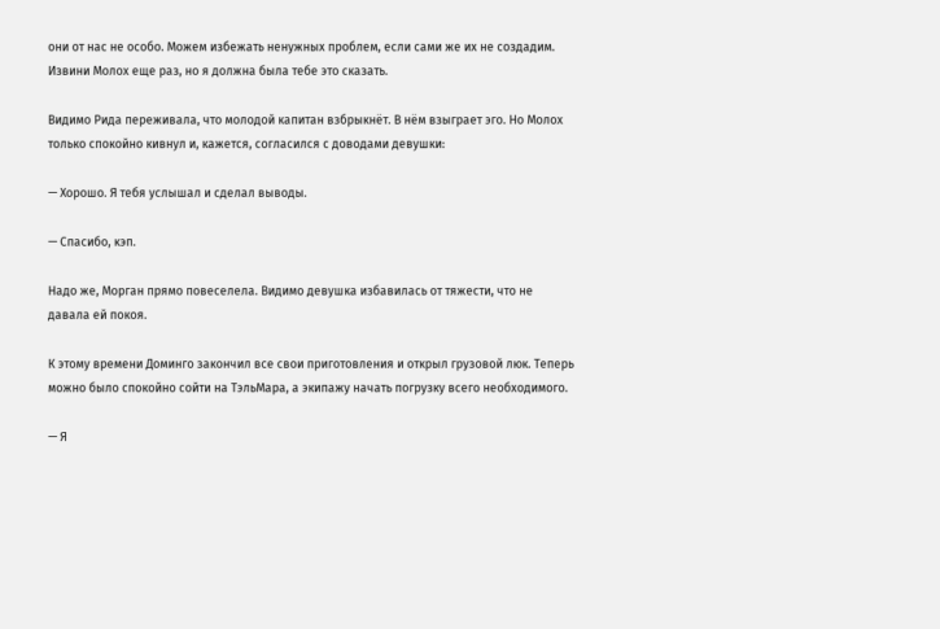они от нас не особо. Можем избежать ненужных проблем, если сами же их не создадим. Извини Молох еще раз, но я должна была тебе это сказать.

Видимо Рида переживала, что молодой капитан взбрыкнёт. В нём взыграет эго. Но Молох только спокойно кивнул и, кажется, согласился с доводами девушки:

— Хорошо. Я тебя услышал и сделал выводы.

— Спасибо, кэп.

Надо же, Морган прямо повеселела. Видимо девушка избавилась от тяжести, что не давала ей покоя.

К этому времени Доминго закончил все свои приготовления и открыл грузовой люк. Теперь можно было спокойно сойти на ТэльМара, а экипажу начать погрузку всего необходимого.

— Я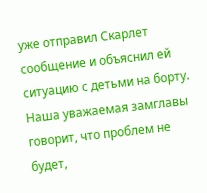уже отправил Скарлет сообщение и объяснил ей ситуацию с детьми на борту. Наша уважаемая замглавы говорит, что проблем не будет,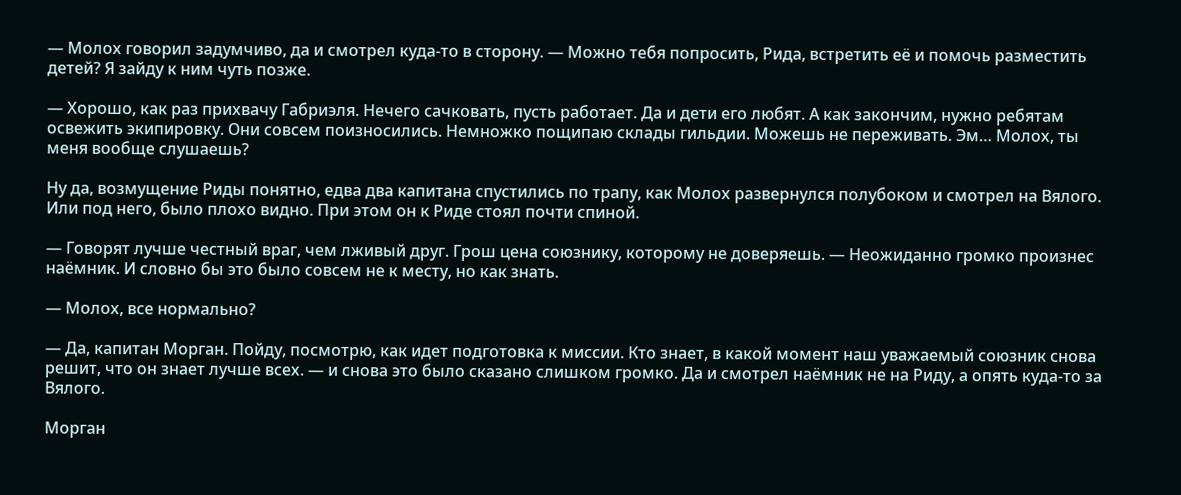— Молох говорил задумчиво, да и смотрел куда-то в сторону. — Можно тебя попросить, Рида, встретить её и помочь разместить детей? Я зайду к ним чуть позже.

— Хорошо, как раз прихвачу Габриэля. Нечего сачковать, пусть работает. Да и дети его любят. А как закончим, нужно ребятам освежить экипировку. Они совсем поизносились. Немножко пощипаю склады гильдии. Можешь не переживать. Эм… Молох, ты меня вообще слушаешь?

Ну да, возмущение Риды понятно, едва два капитана спустились по трапу, как Молох развернулся полубоком и смотрел на Вялого. Или под него, было плохо видно. При этом он к Риде стоял почти спиной.

— Говорят лучше честный враг, чем лживый друг. Грош цена союзнику, которому не доверяешь. — Неожиданно громко произнес наёмник. И словно бы это было совсем не к месту, но как знать.

— Молох, все нормально?

— Да, капитан Морган. Пойду, посмотрю, как идет подготовка к миссии. Кто знает, в какой момент наш уважаемый союзник снова решит, что он знает лучше всех. — и снова это было сказано слишком громко. Да и смотрел наёмник не на Риду, а опять куда-то за Вялого.

Морган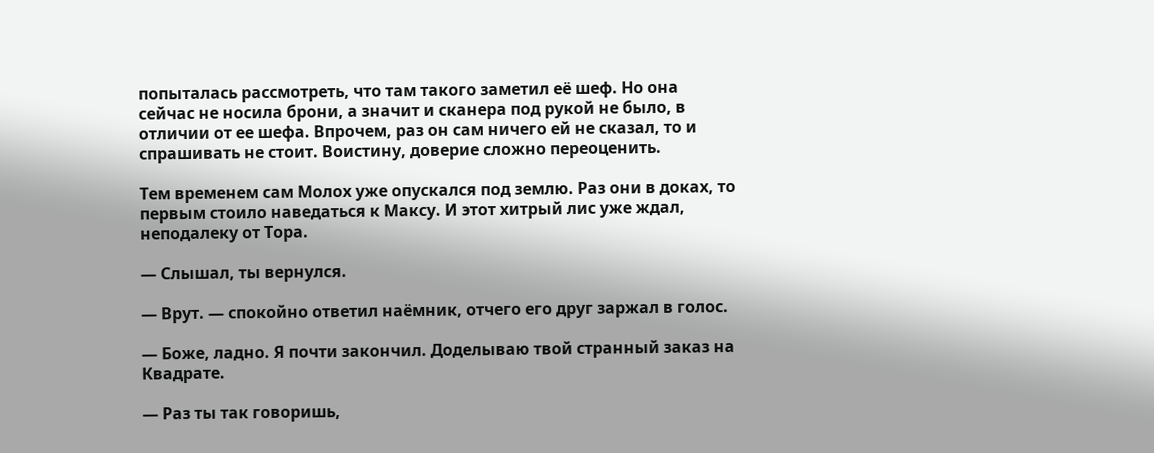попыталась рассмотреть, что там такого заметил её шеф. Но она сейчас не носила брони, а значит и сканера под рукой не было, в отличии от ее шефа. Впрочем, раз он сам ничего ей не сказал, то и спрашивать не стоит. Воистину, доверие сложно переоценить.

Тем временем сам Молох уже опускался под землю. Раз они в доках, то первым стоило наведаться к Максу. И этот хитрый лис уже ждал, неподалеку от Тора.

— Слышал, ты вернулся.

— Врут. — спокойно ответил наёмник, отчего его друг заржал в голос.

— Боже, ладно. Я почти закончил. Доделываю твой странный заказ на Квадрате.

— Раз ты так говоришь,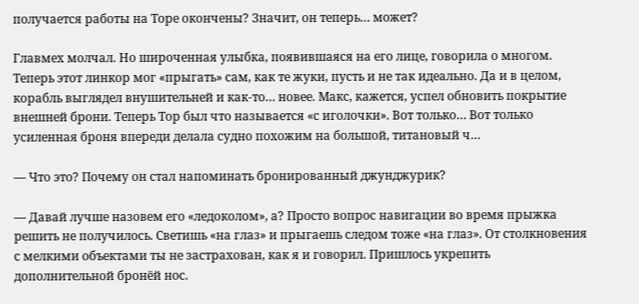получается работы на Торе окончены? Значит, он теперь… может?

Главмех молчал. Но широченная улыбка, появившаяся на его лице, говорила о многом. Теперь этот линкор мог «прыгать» сам, как те жуки, пусть и не так идеально. Да и в целом, корабль выглядел внушительней и как-то… новее. Макс, кажется, успел обновить покрытие внешней брони. Теперь Тор был что называется «с иголочки». Вот только… Вот только усиленная броня впереди делала судно похожим на большой, титановый ч…

— Что это? Почему он стал напоминать бронированный джунджурик?

— Давай лучше назовем его «ледоколом», а? Просто вопрос навигации во время прыжка решить не получилось. Светишь «на глаз» и прыгаешь следом тоже «на глаз». От столкновения с мелкими объектами ты не застрахован, как я и говорил. Пришлось укрепить дополнительной бронёй нос.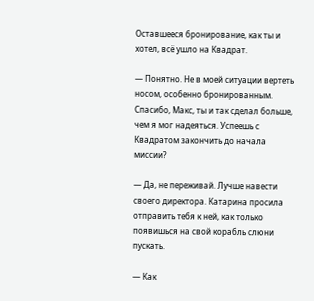Оставшееся бронирование, как ты и хотел, всё ушло на Квадрат.

— Понятно. Не в моей ситуации вертеть носом, особенно бронированным. Спасибо, Макс, ты и так сделал больше, чем я мог надеяться. Успеешь с Квадратом закончить до начала миссии?

— Да, не переживай. Лучше навести своего директора. Катарина просила отправить тебя к ней, как только появишься на свой корабль слюни пускать.

— Как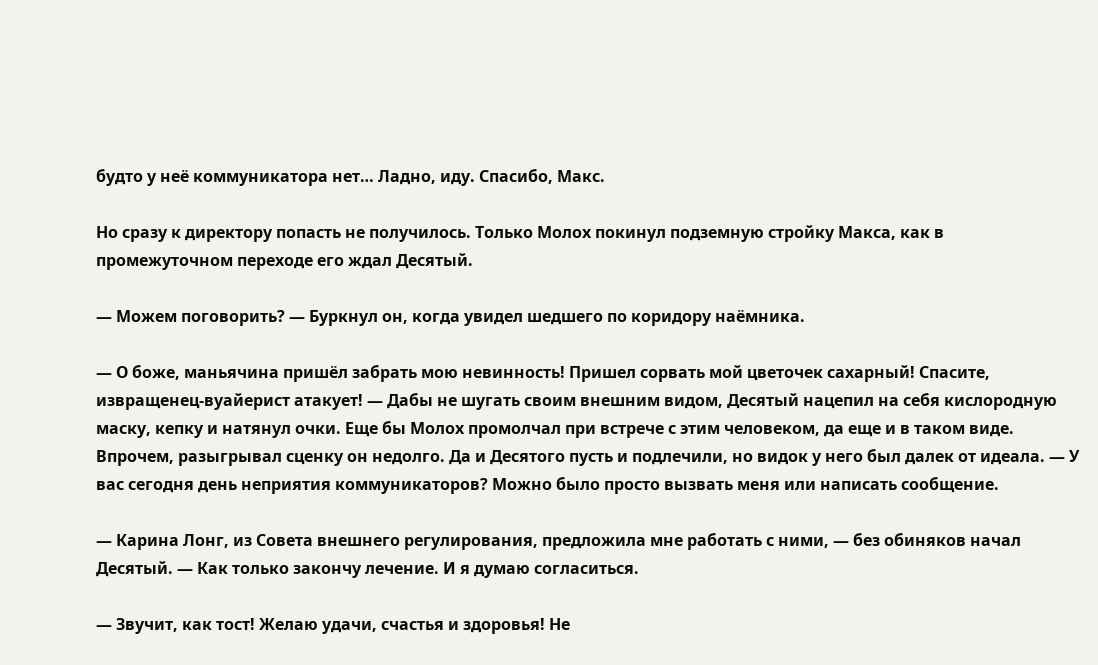будто у неё коммуникатора нет… Ладно, иду. Спасибо, Макс.

Но сразу к директору попасть не получилось. Только Молох покинул подземную стройку Макса, как в промежуточном переходе его ждал Десятый.

— Можем поговорить? — Буркнул он, когда увидел шедшего по коридору наёмника.

— О боже, маньячина пришёл забрать мою невинность! Пришел сорвать мой цветочек сахарный! Спасите, извращенец-вуайерист атакует! — Дабы не шугать своим внешним видом, Десятый нацепил на себя кислородную маску, кепку и натянул очки. Еще бы Молох промолчал при встрече с этим человеком, да еще и в таком виде. Впрочем, разыгрывал сценку он недолго. Да и Десятого пусть и подлечили, но видок у него был далек от идеала. — У вас сегодня день неприятия коммуникаторов? Можно было просто вызвать меня или написать сообщение.

— Карина Лонг, из Совета внешнего регулирования, предложила мне работать с ними, — без обиняков начал Десятый. — Как только закончу лечение. И я думаю согласиться.

— Звучит, как тост! Желаю удачи, счастья и здоровья! Не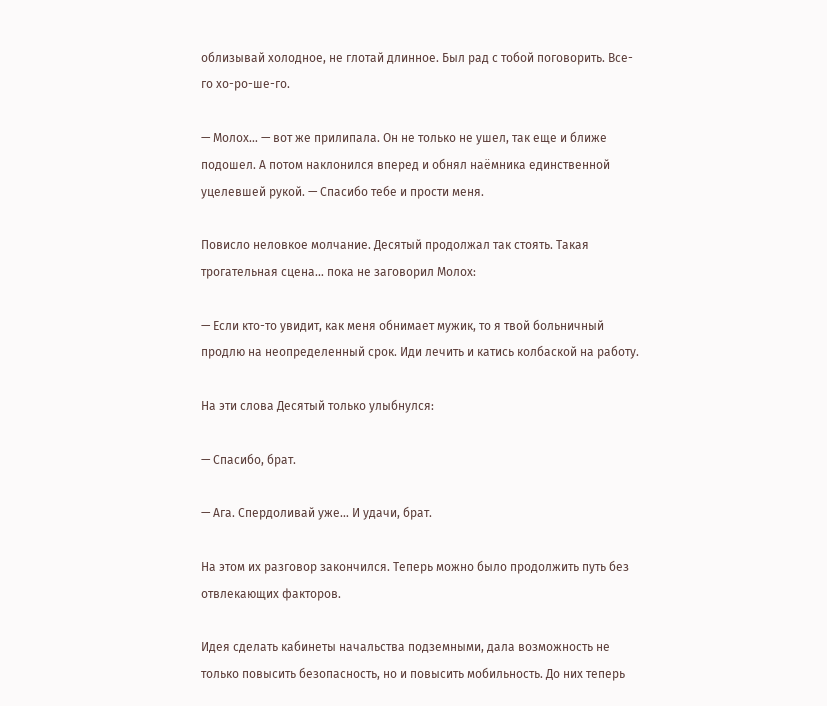облизывай холодное, не глотай длинное. Был рад с тобой поговорить. Все-го хо-ро-ше-го.

— Молох… — вот же прилипала. Он не только не ушел, так еще и ближе подошел. А потом наклонился вперед и обнял наёмника единственной уцелевшей рукой. — Спасибо тебе и прости меня.

Повисло неловкое молчание. Десятый продолжал так стоять. Такая трогательная сцена… пока не заговорил Молох:

— Если кто-то увидит, как меня обнимает мужик, то я твой больничный продлю на неопределенный срок. Иди лечить и катись колбаской на работу.

На эти слова Десятый только улыбнулся:

— Спасибо, брат.

— Ага. Спердоливай уже… И удачи, брат.

На этом их разговор закончился. Теперь можно было продолжить путь без отвлекающих факторов.

Идея сделать кабинеты начальства подземными, дала возможность не только повысить безопасность, но и повысить мобильность. До них теперь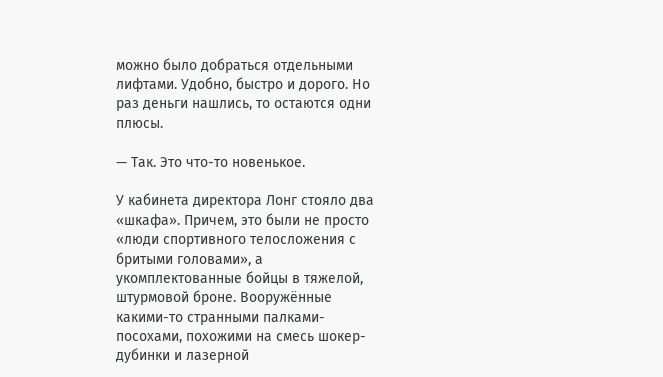можно было добраться отдельными лифтами. Удобно, быстро и дорого. Но раз деньги нашлись, то остаются одни плюсы.

— Так. Это что-то новенькое.

У кабинета директора Лонг стояло два «шкафа». Причем, это были не просто «люди спортивного телосложения с бритыми головами», а укомплектованные бойцы в тяжелой, штурмовой броне. Вооружённые какими-то странными палками-посохами, похожими на смесь шокер-дубинки и лазерной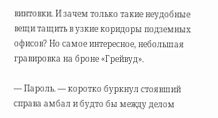винтовки. И зачем только такие неудобные вещи тащить в узкие коридоры подземных офисов? Но самое интересное, небольшая гравировка на броне «Грейвуд».

— Пароль. — коротко буркнул стоявший справа амбал и будто бы между делом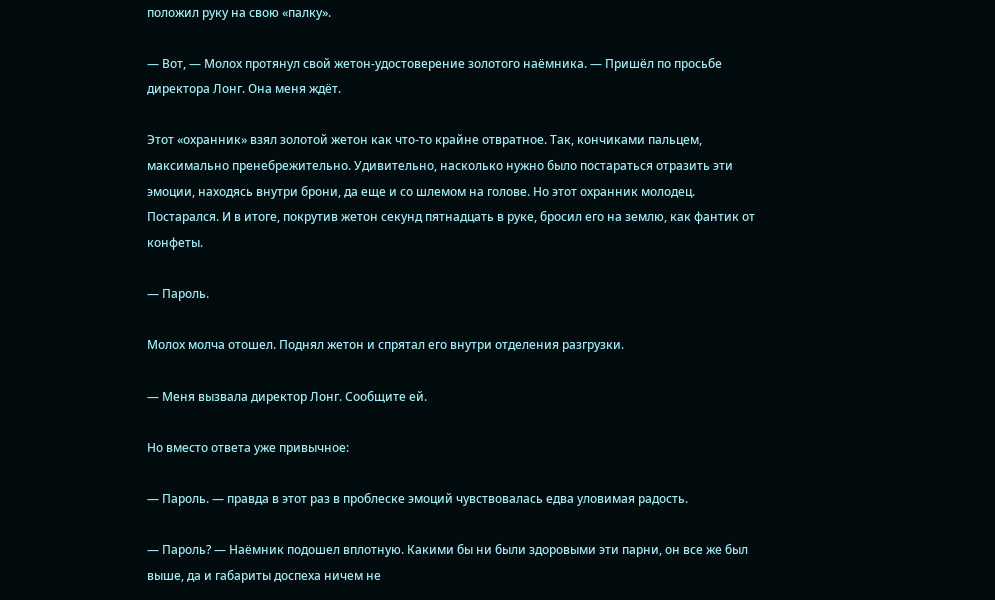положил руку на свою «палку».

— Вот, — Молох протянул свой жетон-удостоверение золотого наёмника. — Пришёл по просьбе директора Лонг. Она меня ждёт.

Этот «охранник» взял золотой жетон как что-то крайне отвратное. Так, кончиками пальцем, максимально пренебрежительно. Удивительно, насколько нужно было постараться отразить эти эмоции, находясь внутри брони, да еще и со шлемом на голове. Но этот охранник молодец. Постарался. И в итоге, покрутив жетон секунд пятнадцать в руке, бросил его на землю, как фантик от конфеты.

— Пароль.

Молох молча отошел. Поднял жетон и спрятал его внутри отделения разгрузки.

— Меня вызвала директор Лонг. Сообщите ей.

Но вместо ответа уже привычное:

— Пароль. — правда в этот раз в проблеске эмоций чувствовалась едва уловимая радость.

— Пароль? — Наёмник подошел вплотную. Какими бы ни были здоровыми эти парни, он все же был выше, да и габариты доспеха ничем не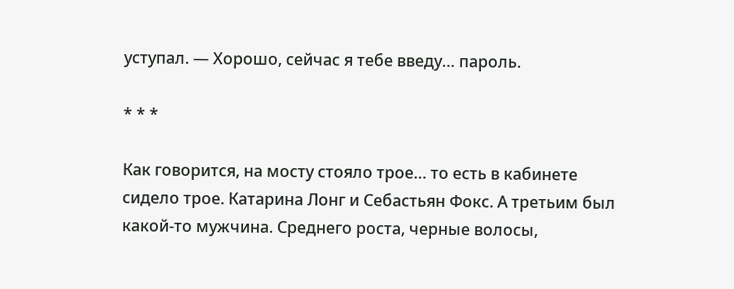уступал. — Хорошо, сейчас я тебе введу… пароль.

* * *

Как говорится, на мосту стояло трое… то есть в кабинете сидело трое. Катарина Лонг и Себастьян Фокс. А третьим был какой-то мужчина. Среднего роста, черные волосы,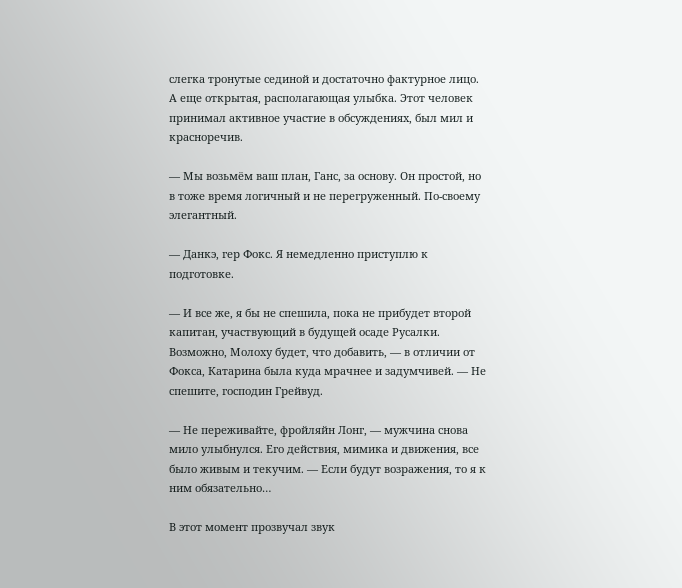слегка тронутые сединой и достаточно фактурное лицо. А еще открытая, располагающая улыбка. Этот человек принимал активное участие в обсуждениях, был мил и красноречив.

— Мы возьмём ваш план, Ганс, за основу. Он простой, но в тоже время логичный и не перегруженный. По-своему элегантный.

— Данкэ, гер Фокс. Я немедленно приступлю к подготовке.

— И все же, я бы не спешила, пока не прибудет второй капитан, участвующий в будущей осаде Русалки. Возможно, Молоху будет, что добавить, — в отличии от Фокса, Катарина была куда мрачнее и задумчивей. — Не спешите, господин Грейвуд.

— Не переживайте, фройляйн Лонг, — мужчина снова мило улыбнулся. Его действия, мимика и движения, все было живым и текучим. — Если будут возражения, то я к ним обязательно…

В этот момент прозвучал звук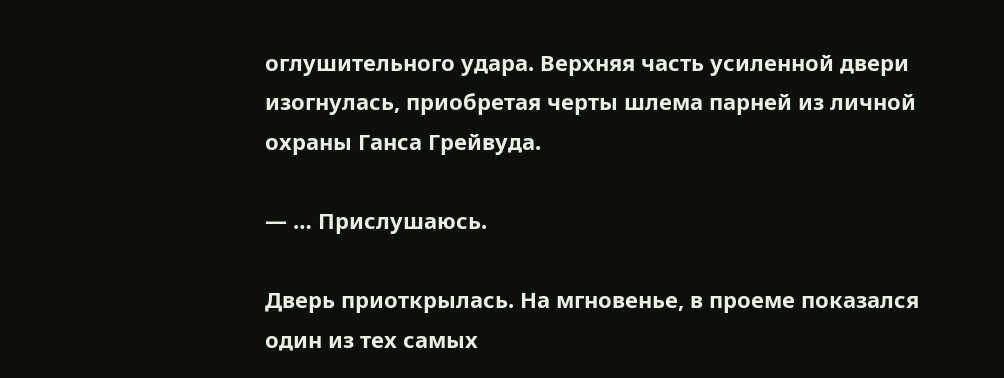оглушительного удара. Верхняя часть усиленной двери изогнулась, приобретая черты шлема парней из личной охраны Ганса Грейвуда.

— … Прислушаюсь.

Дверь приоткрылась. На мгновенье, в проеме показался один из тех самых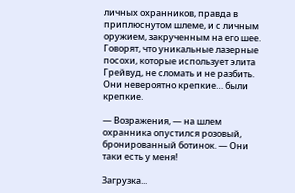личных охранников, правда в приплюснутом шлеме, и с личным оружием, закрученным на его шее. Говорят, что уникальные лазерные посохи, которые использует элита Грейвуд, не сломать и не разбить. Они невероятно крепкие… были крепкие.

— Возражения, — на шлем охранника опустился розовый, бронированный ботинок. — Они таки есть у меня!

Загрузка...